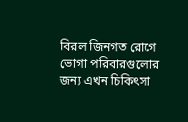বিরল জিনগত রোগে ভোগা পরিবারগুলোর জন্য এখন চিকিৎসা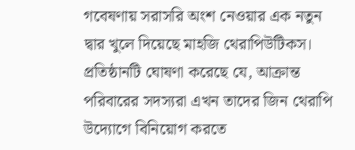গবেষণায় সরাসরি অংশ নেওয়ার এক নতুন দ্বার খুলে দিয়েছে মাহজি থেরাপিউটিকস। প্রতিষ্ঠানটি ঘোষণা করেছে যে, আক্রান্ত পরিবারের সদস্যরা এখন তাদের জিন থেরাপি উদ্যোগে বিনিয়োগ করতে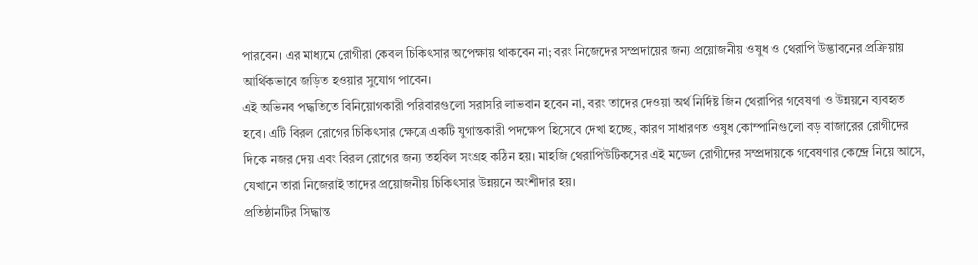পারবেন। এর মাধ্যমে রোগীরা কেবল চিকিৎসার অপেক্ষায় থাকবেন না; বরং নিজেদের সম্প্রদায়ের জন্য প্রয়োজনীয় ওষুধ ও থেরাপি উদ্ভাবনের প্রক্রিয়ায় আর্থিকভাবে জড়িত হওয়ার সুযোগ পাবেন।
এই অভিনব পদ্ধতিতে বিনিয়োগকারী পরিবারগুলো সরাসরি লাভবান হবেন না, বরং তাদের দেওয়া অর্থ নির্দিষ্ট জিন থেরাপির গবেষণা ও উন্নয়নে ব্যবহৃত হবে। এটি বিরল রোগের চিকিৎসার ক্ষেত্রে একটি যুগান্তকারী পদক্ষেপ হিসেবে দেখা হচ্ছে, কারণ সাধারণত ওষুধ কোম্পানিগুলো বড় বাজারের রোগীদের দিকে নজর দেয় এবং বিরল রোগের জন্য তহবিল সংগ্রহ কঠিন হয়। মাহজি থেরাপিউটিকসের এই মডেল রোগীদের সম্প্রদায়কে গবেষণার কেন্দ্রে নিয়ে আসে, যেখানে তারা নিজেরাই তাদের প্রয়োজনীয় চিকিৎসার উন্নয়নে অংশীদার হয়।
প্রতিষ্ঠানটির সিদ্ধান্ত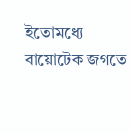ইতোমধ্যে বায়োটেক জগতে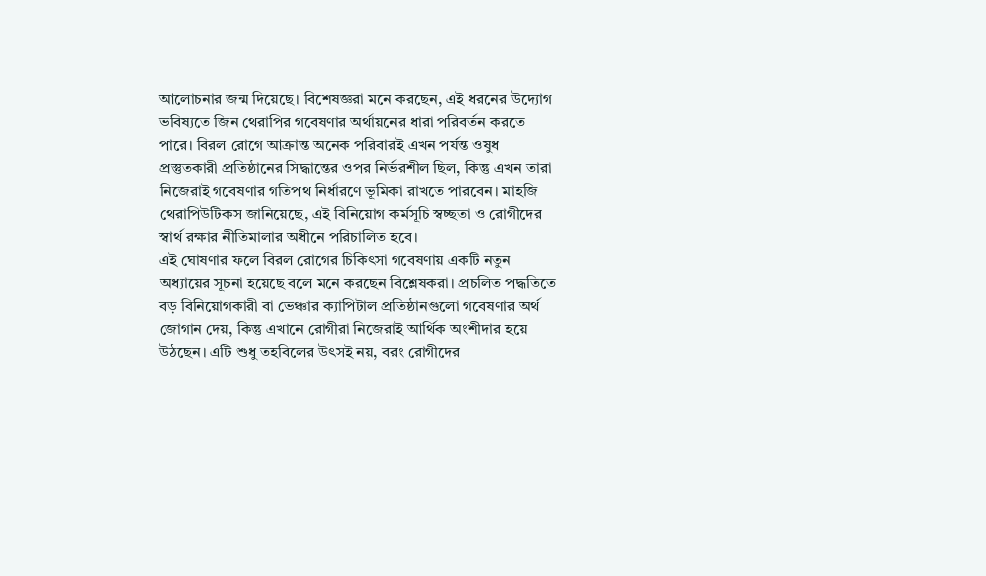আলোচনার জন্ম দিয়েছে। বিশেষজ্ঞরা মনে করছেন, এই ধরনের উদ্যোগ ভবিষ্যতে জিন থেরাপির গবেষণার অর্থায়নের ধারা পরিবর্তন করতে পারে। বিরল রোগে আক্রান্ত অনেক পরিবারই এখন পর্যন্ত ওষুধ প্রস্তুতকারী প্রতিষ্ঠানের সিদ্ধান্তের ওপর নির্ভরশীল ছিল, কিন্তু এখন তারা নিজেরাই গবেষণার গতিপথ নির্ধারণে ভূমিকা রাখতে পারবেন। মাহজি থেরাপিউটিকস জানিয়েছে, এই বিনিয়োগ কর্মসূচি স্বচ্ছতা ও রোগীদের স্বার্থ রক্ষার নীতিমালার অধীনে পরিচালিত হবে।
এই ঘোষণার ফলে বিরল রোগের চিকিৎসা গবেষণায় একটি নতুন অধ্যায়ের সূচনা হয়েছে বলে মনে করছেন বিশ্লেষকরা। প্রচলিত পদ্ধতিতে বড় বিনিয়োগকারী বা ভেঞ্চার ক্যাপিটাল প্রতিষ্ঠানগুলো গবেষণার অর্থ জোগান দেয়, কিন্তু এখানে রোগীরা নিজেরাই আর্থিক অংশীদার হয়ে উঠছেন। এটি শুধু তহবিলের উৎসই নয়, বরং রোগীদের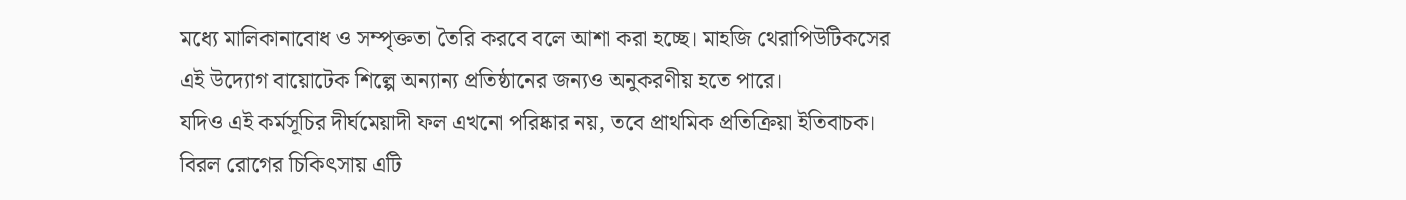মধ্যে মালিকানাবোধ ও সম্পৃক্ততা তৈরি করবে বলে আশা করা হচ্ছে। মাহজি থেরাপিউটিকসের এই উদ্যোগ বায়োটেক শিল্পে অন্যান্য প্রতিষ্ঠানের জন্যও অনুকরণীয় হতে পারে।
যদিও এই কর্মসূচির দীর্ঘমেয়াদী ফল এখনো পরিষ্কার নয়, তবে প্রাথমিক প্রতিক্রিয়া ইতিবাচক। বিরল রোগের চিকিৎসায় এটি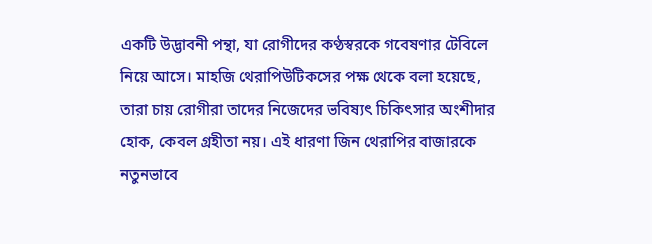একটি উদ্ভাবনী পন্থা, যা রোগীদের কণ্ঠস্বরকে গবেষণার টেবিলে নিয়ে আসে। মাহজি থেরাপিউটিকসের পক্ষ থেকে বলা হয়েছে, তারা চায় রোগীরা তাদের নিজেদের ভবিষ্যৎ চিকিৎসার অংশীদার হোক, কেবল গ্রহীতা নয়। এই ধারণা জিন থেরাপির বাজারকে নতুনভাবে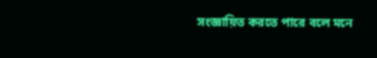সংজ্ঞায়িত করতে পারে বলে মনে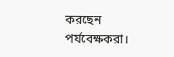করছেন পর্যবেক্ষকরা।